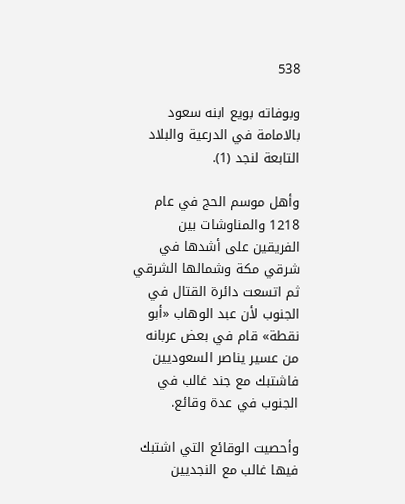538

وبوفاته بويع ابنه سعود بالامامة في الدرعية والبلاد التابعة لنجد (1).

وأهل موسم الحج في عام 1218 والمناوشات بين الفريقين على أشدها في شرقي مكة وشمالها الشرقي ثم اتسعت دائرة القتال في الجنوب لأن عبد الوهاب «أبو نقطة» قام في بعض عربانه من عسير يناصر السعوديين فاشتبك مع جند غالب في الجنوب في عدة وقائع.

وأحصيت الوقائع التي اشتبك فيها غالب مع النجديين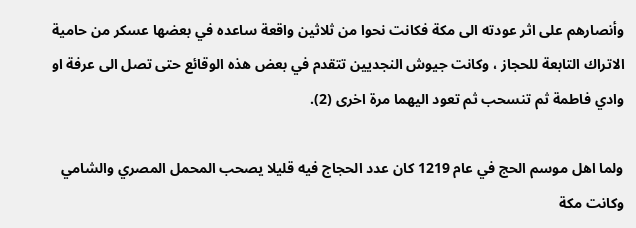وأنصارهم على اثر عودته الى مكة فكانت نحوا من ثلاثين واقعة ساعده في بعضها عسكر من حامية الاتراك التابعة للحجاز ، وكانت جيوش النجديين تتقدم في بعض هذه الوقائع حتى تصل الى عرفة او وادي فاطمة ثم تنسحب ثم تعود اليهما مرة اخرى (2).

ولما اهل موسم الحج في عام 1219 كان عدد الحجاج فيه قليلا يصحب المحمل المصري والشامي وكانت مكة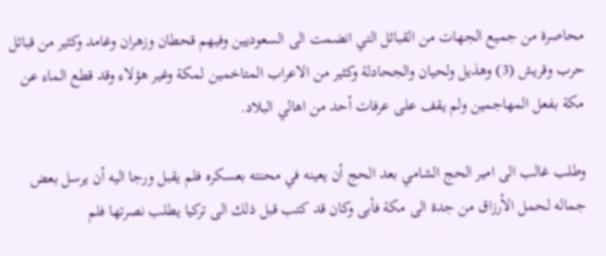محاصرة من جميع الجهات من القبائل التي انضمت الى السعوديين وفيهم قحطان وزهران وغامد وكثير من قبائل حرب وقريش (3) وهذيل ولحيان والجحادلة وكثير من الاعراب المتاخمين لمكة وغير هؤلاء وقد قطع الماء عن مكة بفعل المهاجمين ولم يقف على عرفات أحد من اهالي البلاد.

وطلب غالب الى امير الحج الشامي بعد الحج أن يعينه في محنته بعسكره فلم يقبل ورجا اليه أن يرسل بعض جماله لحمل الأرزاق من جدة الى مكة فأبى وكان قد كتب قبل ذلك الى تركيا يطلب نصرتها فلم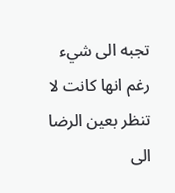تجبه الى شيء رغم انها كانت لا تنظر بعين الرضا الى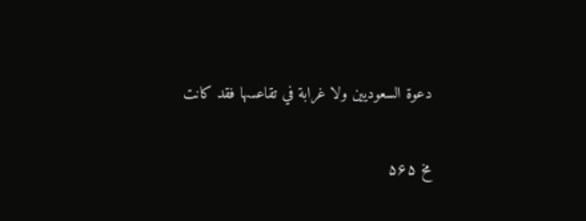دعوة السعوديين ولا غرابة في تقاعسها فقد كانت

مخ ۵۶۵